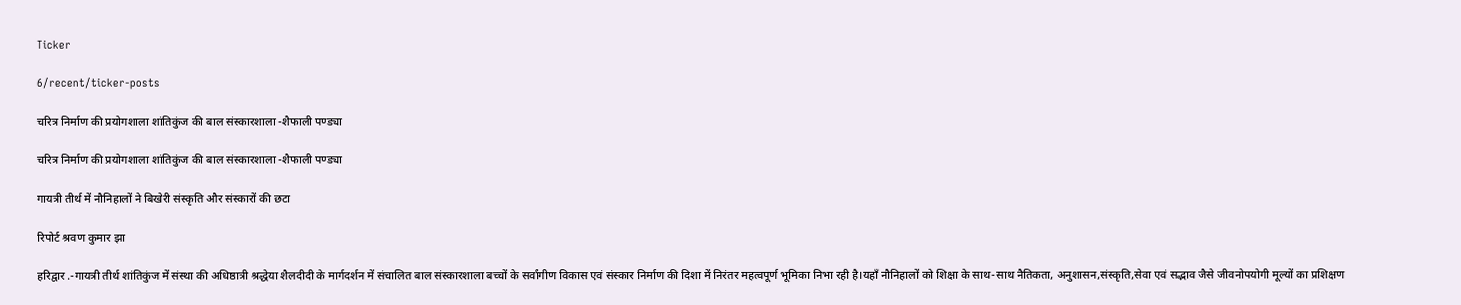Ticker

6/recent/ticker-posts

चरित्र निर्माण की प्रयोगशाला शांतिकुंज की बाल संस्कारशाला -शैफाली पण्ड्या

चरित्र निर्माण की प्रयोगशाला शांतिकुंज की बाल संस्कारशाला -शैफाली पण्ड्या

गायत्री तीर्थ में नौनिहालों ने बिखेरी संस्कृति और संस्कारों की छटा

रिपोर्ट श्रवण कुमार झा

हरिद्वार .-गायत्री तीर्थ शांतिकुंज में संस्था की अधिष्ठात्री श्रद्धेया शैलदीदी के मार्गदर्शन में संचालित बाल संस्कारशाला बच्चों के सर्वांगीण विकास एवं संस्कार निर्माण की दिशा में निरंतर महत्वपूर्ण भूमिका निभा रही है।यहाँ नौनिहालों को शिक्षा के साथ-साथ नैतिकता, अनुशासन,संस्कृति,सेवा एवं सद्भाव जैसे जीवनोपयोगी मूल्यों का प्रशिक्षण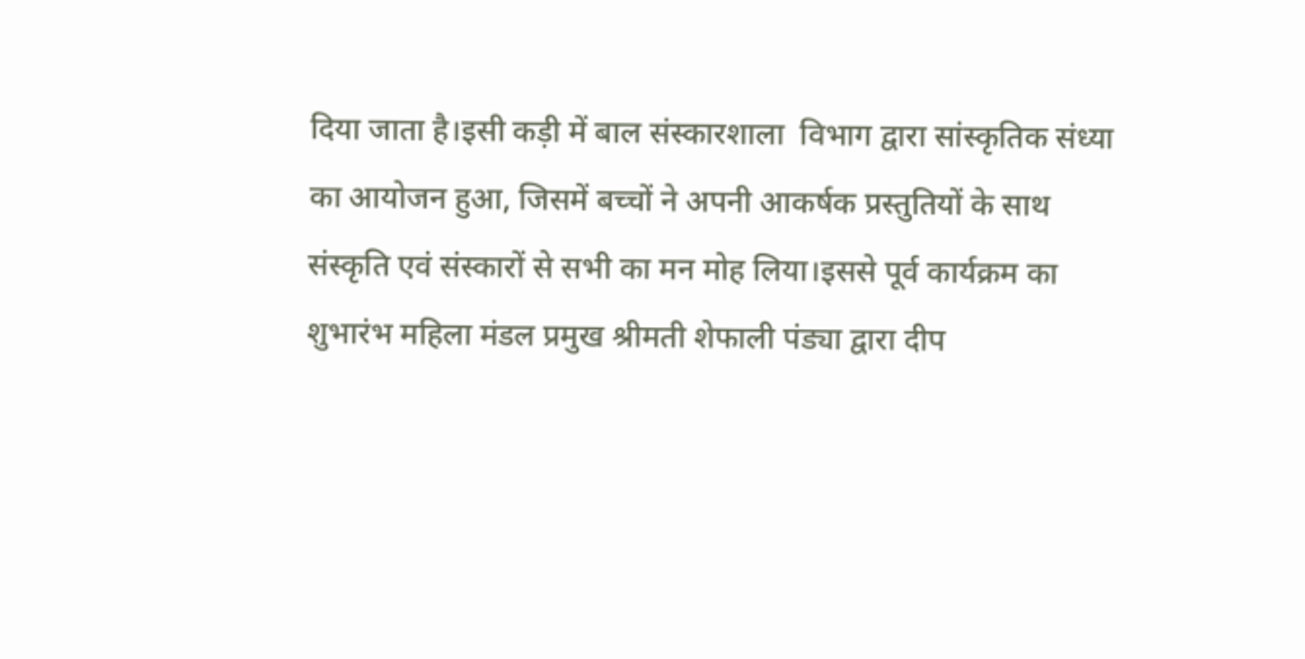दिया जाता है।इसी कड़ी में बाल संस्कारशाला  विभाग द्वारा सांस्कृतिक संध्या का आयोजन हुआ, जिसमें बच्चों ने अपनी आकर्षक प्रस्तुतियों के साथ संस्कृति एवं संस्कारों से सभी का मन मोह लिया।इससे पूर्व कार्यक्रम का शुभारंभ महिला मंडल प्रमुख श्रीमती शेफाली पंड्या द्वारा दीप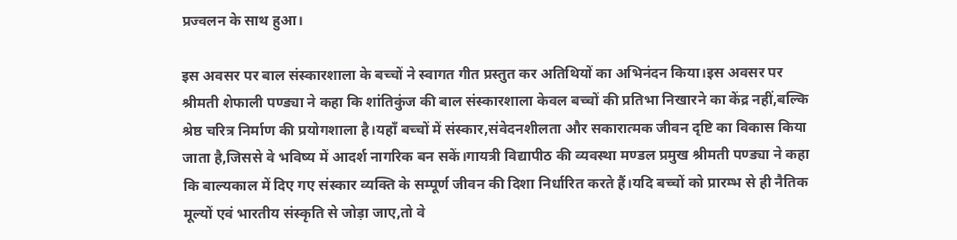प्रज्वलन के साथ हुआ।

इस अवसर पर बाल संस्कारशाला के बच्चों ने स्वागत गीत प्रस्तुत कर अतिथियों का अभिनंदन किया।इस अवसर पर श्रीमती शेफाली पण्ड्या ने कहा कि शांतिकुंज की बाल संस्कारशाला केवल बच्चों की प्रतिभा निखारने का केंद्र नहीं,बल्कि श्रेष्ठ चरित्र निर्माण की प्रयोगशाला है।यहाँ बच्चों में संस्कार,संवेदनशीलता और सकारात्मक जीवन दृष्टि का विकास किया जाता है,जिससे वे भविष्य में आदर्श नागरिक बन सकें।गायत्री विद्यापीठ की व्यवस्था मण्डल प्रमुख श्रीमती पण्ड्या ने कहा कि बाल्यकाल में दिए गए संस्कार व्यक्ति के सम्पूर्ण जीवन की दिशा निर्धारित करते हैं।यदि बच्चों को प्रारम्भ से ही नैतिक मूल्यों एवं भारतीय संस्कृति से जोड़ा जाए,तो वे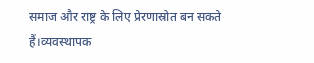समाज और राष्ट्र के लिए प्रेरणास्रोत बन सकते हैं।व्यवस्थापक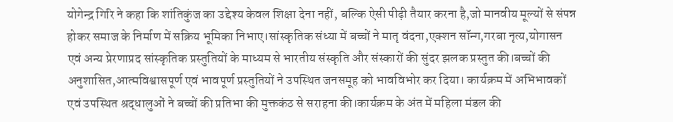योगेन्द्र गिरि ने कहा कि शांतिकुंज का उद्देश्य केवल शिक्षा देना नहीं, बल्कि ऐसी पीढ़ी तैयार करना है,जो मानवीय मूल्यों से संपन्न होकर समाज के निर्माण में सक्रिय भूमिका निभाए।सांस्कृतिक संध्या में बच्चों ने मातृ वंदना,एक्शन सॉन्ग,गरबा नृत्य,योगासन एवं अन्य प्रेरणाप्रद सांस्कृतिक प्रस्तुतियों के माध्यम से भारतीय संस्कृति और संस्कारों की सुंदर झलक प्रस्तुत की।बच्चों की अनुशासित,आत्मविश्वासपूर्ण एवं भावपूर्ण प्रस्तुतियों ने उपस्थित जनसमूह को भावविभोर कर दिया। कार्यक्रम में अभिभावकों एवं उपस्थित श्रद्धालुओं ने बच्चों की प्रतिभा की मुक्तकंठ से सराहना की।कार्यक्रम के अंत में महिला मंडल की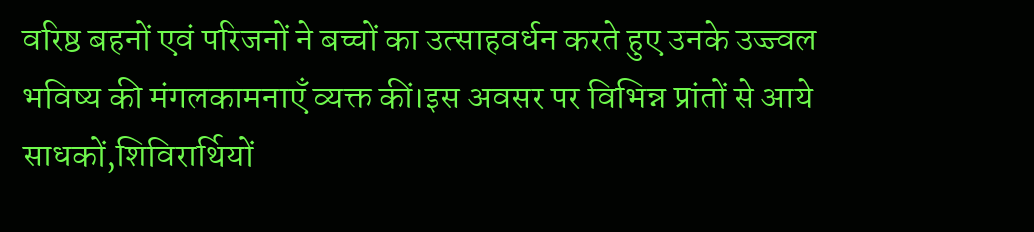वरिष्ठ बहनों एवं परिजनों ने बच्चों का उत्साहवर्धन करते हुए उनके उज्ज्वल भविष्य की मंगलकामनाएँ व्यक्त कीं।इस अवसर पर विभिन्न प्रांतों से आये साधकों,शिविरार्थियों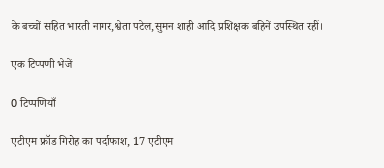के बच्चों सहित भारती नागर,श्वेता पटेल,सुमन शाही आदि प्रशिक्षक बहिनें उपस्थित रहीं।

एक टिप्पणी भेजें

0 टिप्पणियाँ

एटीएम फ्रॉड गिरोह का पर्दाफाश, 17 एटीएम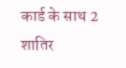कार्ड के साथ 2 शातिर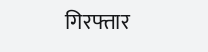गिरफ्तार